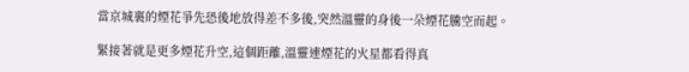當京城裏的煙花爭先恐後地放得差不多後,突然溫靈的身後一朵煙花騰空而起。

緊接著就是更多煙花升空,這個距離,溫靈連煙花的火星都看得真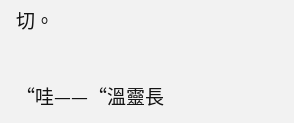切。

“哇——“溫靈長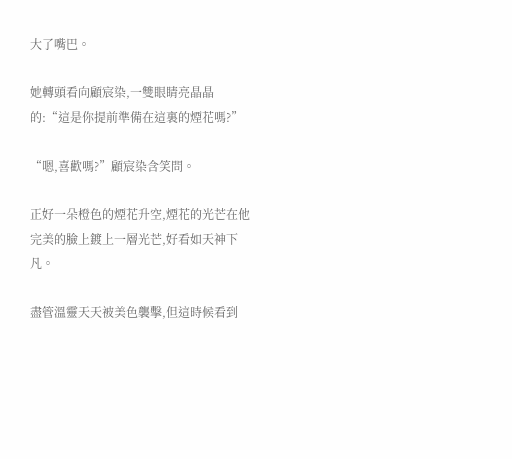大了嘴巴。

她轉頭看向顧宸染,一雙眼睛亮晶晶的:“這是你提前準備在這裏的煙花嗎?”

“嗯,喜歡嗎?”顧宸染含笑問。

正好一朵橙色的煙花升空,煙花的光芒在他完美的臉上鍍上一層光芒,好看如天神下凡。

盡管溫靈天天被美色襲擊,但這時候看到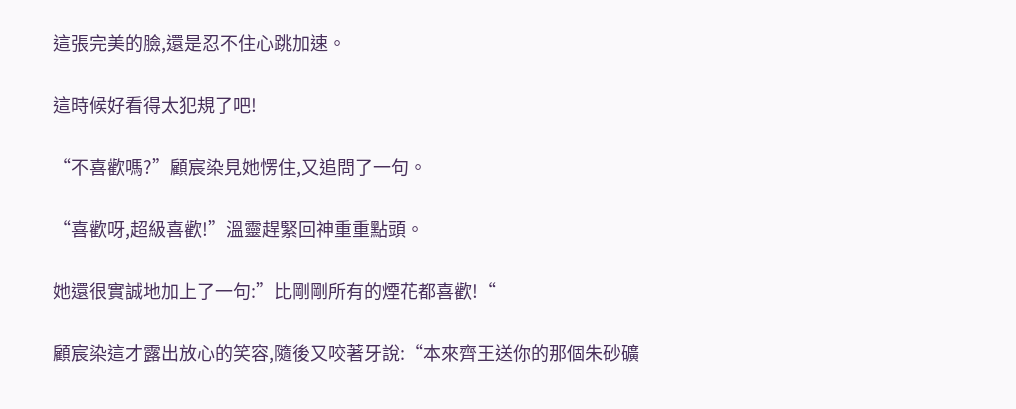這張完美的臉,還是忍不住心跳加速。

這時候好看得太犯規了吧!

“不喜歡嗎?”顧宸染見她愣住,又追問了一句。

“喜歡呀,超級喜歡!”溫靈趕緊回神重重點頭。

她還很實誠地加上了一句:”比剛剛所有的煙花都喜歡!“

顧宸染這才露出放心的笑容,隨後又咬著牙說:“本來齊王送你的那個朱砂礦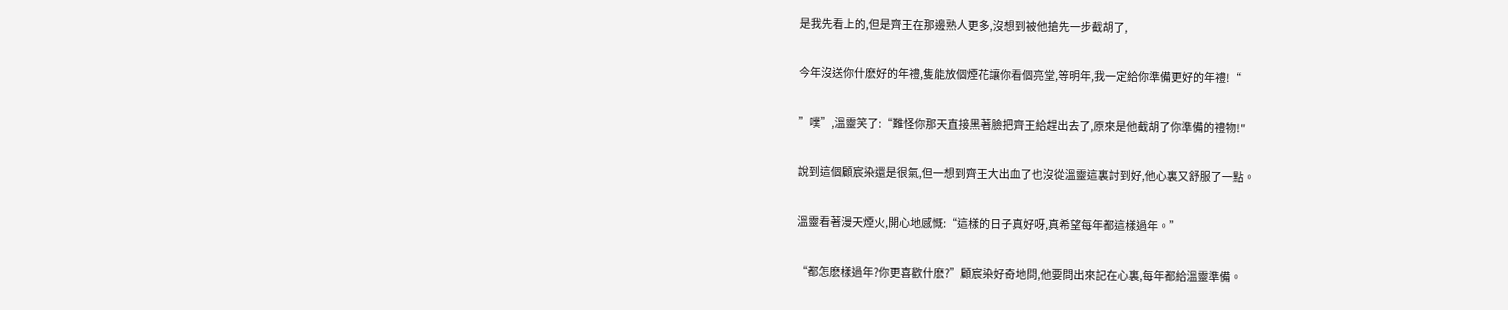是我先看上的,但是齊王在那邊熟人更多,沒想到被他搶先一步截胡了,

今年沒送你什麽好的年禮,隻能放個煙花讓你看個亮堂,等明年,我一定給你準備更好的年禮!“

”噗”,溫靈笑了:“難怪你那天直接黑著臉把齊王給趕出去了,原來是他截胡了你準備的禮物!"

說到這個顧宸染還是很氣,但一想到齊王大出血了也沒從溫靈這裏討到好,他心裏又舒服了一點。

溫靈看著漫天煙火,開心地感慨:“這樣的日子真好呀,真希望每年都這樣過年。”

“都怎麽樣過年?你更喜歡什麽?”顧宸染好奇地問,他要問出來記在心裏,每年都給溫靈準備。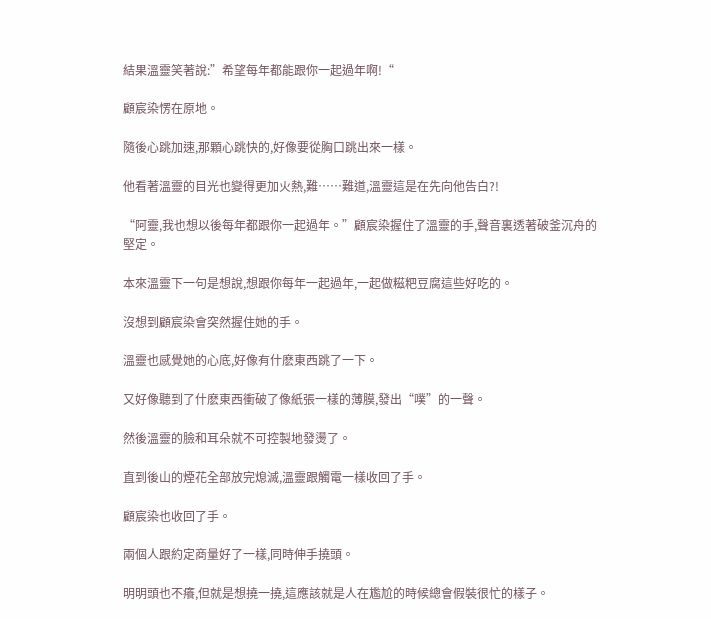結果溫靈笑著說:”希望每年都能跟你一起過年啊!“

顧宸染愣在原地。

隨後心跳加速,那顆心跳快的,好像要從胸口跳出來一樣。

他看著溫靈的目光也變得更加火熱,難……難道,溫靈這是在先向他告白?!

“阿靈,我也想以後每年都跟你一起過年。”顧宸染握住了溫靈的手,聲音裏透著破釜沉舟的堅定。

本來溫靈下一句是想說,想跟你每年一起過年,一起做糍粑豆腐這些好吃的。

沒想到顧宸染會突然握住她的手。

溫靈也感覺她的心底,好像有什麽東西跳了一下。

又好像聽到了什麽東西衝破了像紙張一樣的薄膜,發出“噗”的一聲。

然後溫靈的臉和耳朵就不可控製地發燙了。

直到後山的煙花全部放完熄滅,溫靈跟觸電一樣收回了手。

顧宸染也收回了手。

兩個人跟約定商量好了一樣,同時伸手撓頭。

明明頭也不癢,但就是想撓一撓,這應該就是人在尷尬的時候總會假裝很忙的樣子。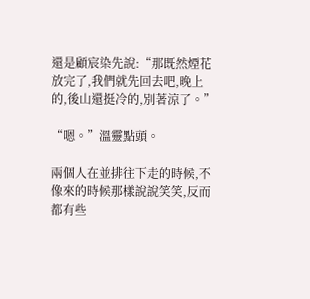還是顧宸染先說:“那既然煙花放完了,我們就先回去吧,晚上的,後山還挺冷的,別著涼了。”

“嗯。”溫靈點頭。

兩個人在並排往下走的時候,不像來的時候那樣說說笑笑,反而都有些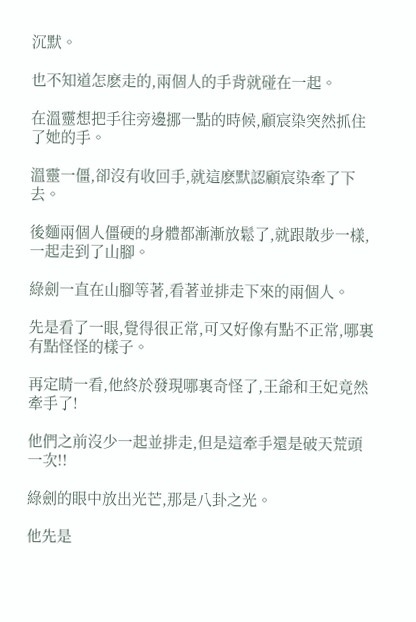沉默。

也不知道怎麽走的,兩個人的手背就碰在一起。

在溫靈想把手往旁邊挪一點的時候,顧宸染突然抓住了她的手。

溫靈一僵,卻沒有收回手,就這麽默認顧宸染牽了下去。

後麵兩個人僵硬的身體都漸漸放鬆了,就跟散步一樣,一起走到了山腳。

綠劍一直在山腳等著,看著並排走下來的兩個人。

先是看了一眼,覺得很正常,可又好像有點不正常,哪裏有點怪怪的樣子。

再定睛一看,他終於發現哪裏奇怪了,王爺和王妃竟然牽手了!

他們之前沒少一起並排走,但是這牽手還是破天荒頭一次!!

綠劍的眼中放出光芒,那是八卦之光。

他先是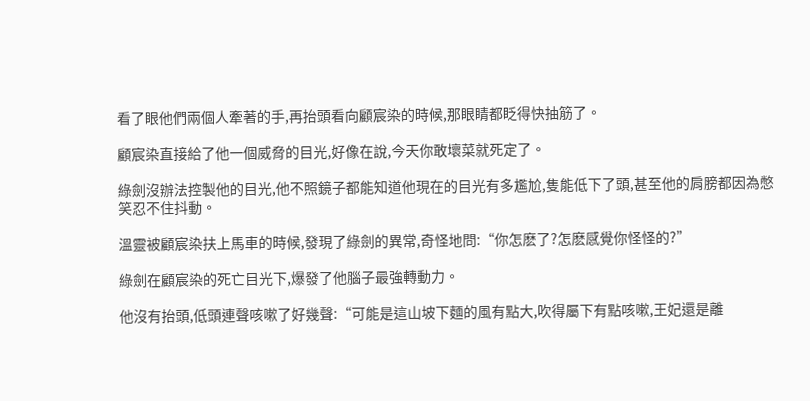看了眼他們兩個人牽著的手,再抬頭看向顧宸染的時候,那眼睛都眨得快抽筋了。

顧宸染直接給了他一個威脅的目光,好像在說,今天你敢壞菜就死定了。

綠劍沒辦法控製他的目光,他不照鏡子都能知道他現在的目光有多尷尬,隻能低下了頭,甚至他的肩膀都因為憋笑忍不住抖動。

溫靈被顧宸染扶上馬車的時候,發現了綠劍的異常,奇怪地問:“你怎麽了?怎麽感覺你怪怪的?”

綠劍在顧宸染的死亡目光下,爆發了他腦子最強轉動力。

他沒有抬頭,低頭連聲咳嗽了好幾聲:“可能是這山坡下麵的風有點大,吹得屬下有點咳嗽,王妃還是離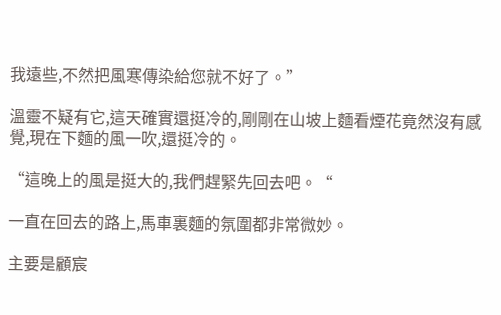我遠些,不然把風寒傳染給您就不好了。”

溫靈不疑有它,這天確實還挺冷的,剛剛在山坡上麵看煙花竟然沒有感覺,現在下麵的風一吹,還挺冷的。

“這晚上的風是挺大的,我們趕緊先回去吧。“

一直在回去的路上,馬車裏麵的氛圍都非常微妙。

主要是顧宸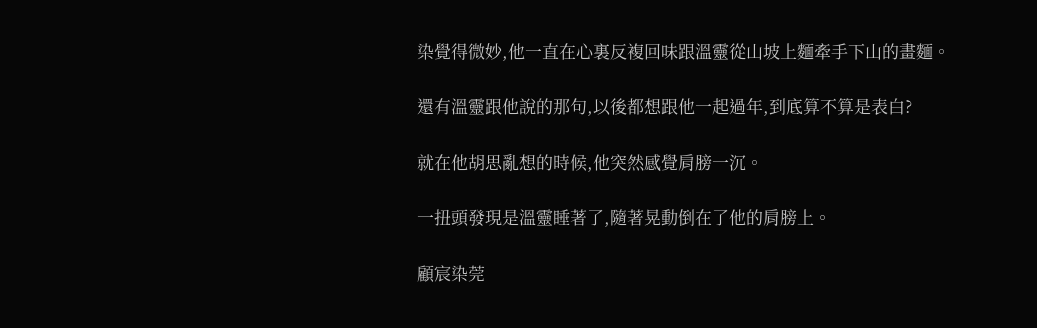染覺得微妙,他一直在心裏反複回味跟溫靈從山坡上麵牽手下山的畫麵。

還有溫靈跟他說的那句,以後都想跟他一起過年,到底算不算是表白?

就在他胡思亂想的時候,他突然感覺肩膀一沉。

一扭頭發現是溫靈睡著了,隨著晃動倒在了他的肩膀上。

顧宸染莞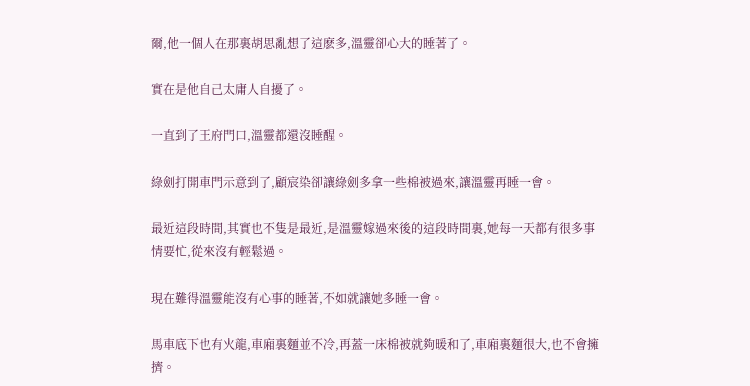爾,他一個人在那裏胡思亂想了這麽多,溫靈卻心大的睡著了。

實在是他自己太庸人自擾了。

一直到了王府門口,溫靈都還沒睡醒。

綠劍打開車門示意到了,顧宸染卻讓綠劍多拿一些棉被過來,讓溫靈再睡一會。

最近這段時間,其實也不隻是最近,是溫靈嫁過來後的這段時間裏,她每一天都有很多事情要忙,從來沒有輕鬆過。

現在難得溫靈能沒有心事的睡著,不如就讓她多睡一會。

馬車底下也有火龍,車廂裏麵並不冷,再蓋一床棉被就夠暖和了,車廂裏麵很大,也不會擁擠。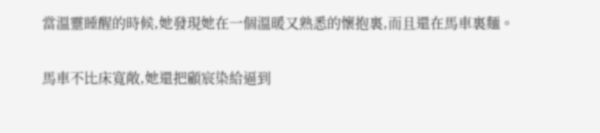當溫靈睡醒的時候,她發現她在一個溫暖又熟悉的懷抱裏,而且還在馬車裏麵。

馬車不比床寬敞,她還把顧宸染給逼到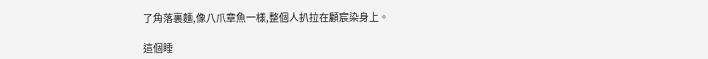了角落裏麵,像八爪章魚一樣,整個人扒拉在顧宸染身上。

這個睡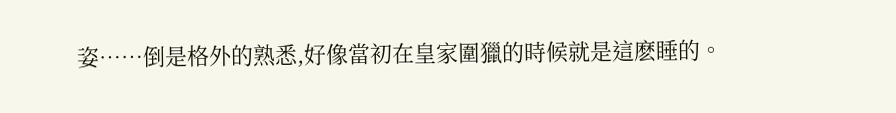姿……倒是格外的熟悉,好像當初在皇家圍獵的時候就是這麽睡的。